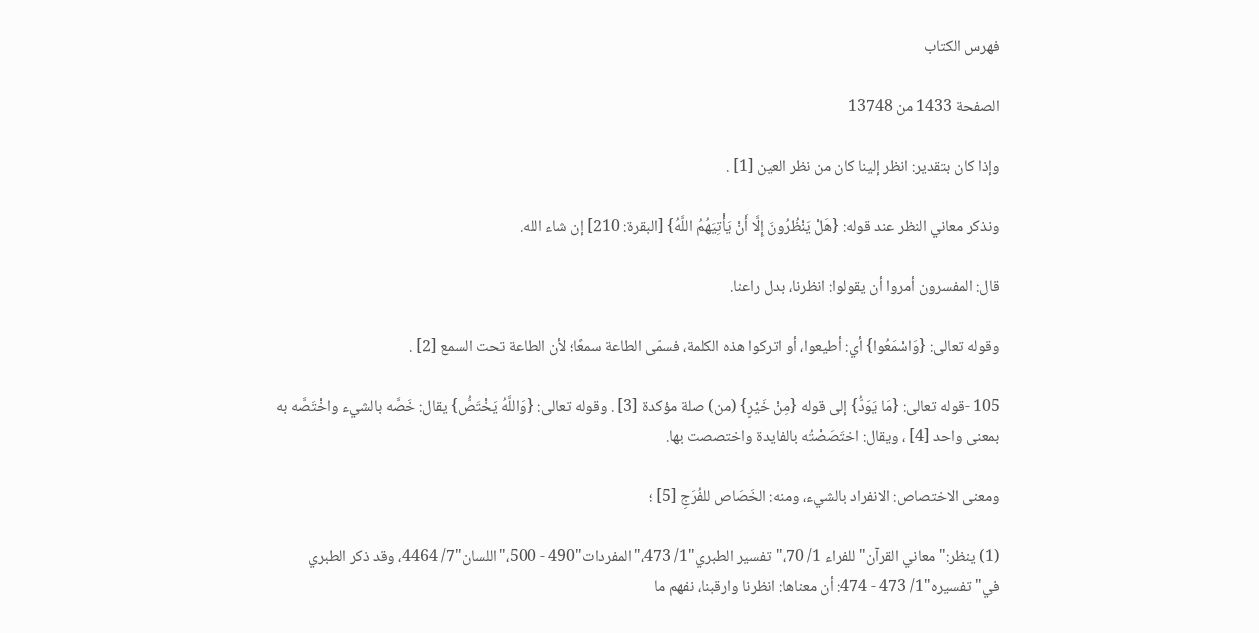فهرس الكتاب

الصفحة 1433 من 13748

وإذا كان بتقدير: انظر إلينا كان من نظر العين [1] .

ونذكر معاني النظر عند قوله: {هَلْ يَنْظُرُونَ إِلَّا أَنْ يَأْتِيَهُمُ اللَّهُ} [البقرة: 210] إن شاء الله.

قال: المفسرون أمروا أن يقولوا: انظرنا، بدل راعنا.

وقوله تعالى: {وَاسْمَعُوا} أي: أطيعوا، أو اتركوا هذه الكلمة، فسمّى الطاعة سمعًا؛ لأن الطاعة تحت السمع [2] .

105 -قوله تعالى: {مَا يَوَدُّ} إلى قوله {مِنْ خَيْرٍ} (من) صلة مؤكدة [3] . وقوله تعالى: {وَاللَّهُ يَخْتَصُّ} يقال: خَصَّه بالشيء واخْتَصَّه به بمعنى واحد [4] ، ويقال: اختَصَصْتُه بالفايدة واختصصت بها.

ومعنى الاختصاص: الانفراد بالشيء، ومنه: الخَصَاص للفُرَجِ [5] ؛

(1) ينظر:"معاني القرآن"للفراء 1/ 70،"تفسير الطبري"1/ 473،"المفردات"490 - 500،"اللسان"7/ 4464، وقد ذكر الطبري في"تفسيره"1/ 473 - 474: أن معناها: انظرنا وارقبنا، نفهم ما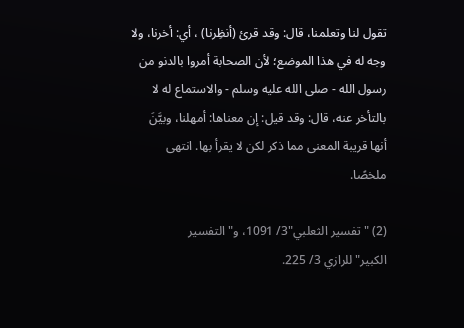تقول لنا وتعلمنا، قال: وقد قرئ (أنظِرنا) ، أي: أخرنا، ولا وجه له في هذا الموضع؛ لأن الصحابة أمروا بالدنو من رسول الله - صلى الله عليه وسلم - والاستماع له لا بالتأخر عنه، قال: وقد قيل: إن معناها: أمهلنا، وبيَّنَ أنها قريبة المعنى مما ذكر لكن لا يقرأ بها. انتهى ملخصًا.

(2) "تفسير الثعلبي"3/ 1091، و"التفسير الكبير"للرازي 3/ 225.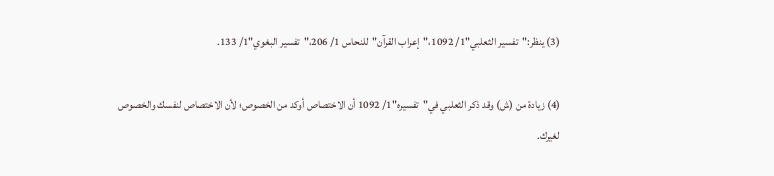(3) ينظر:"تفسير الثعلبي"1/ 1092،"إعراب القرآن"للنحاس 1/ 206،"تفسير البغوي"1/ 133.

(4) زيادة من (ش) وقد ذكر الثعلبي في"تفسيره"1/ 1092 أن الاختصاص أوكد من الخصوص؛ لأن الاختصاص لنفسك والخصوص لغيرك.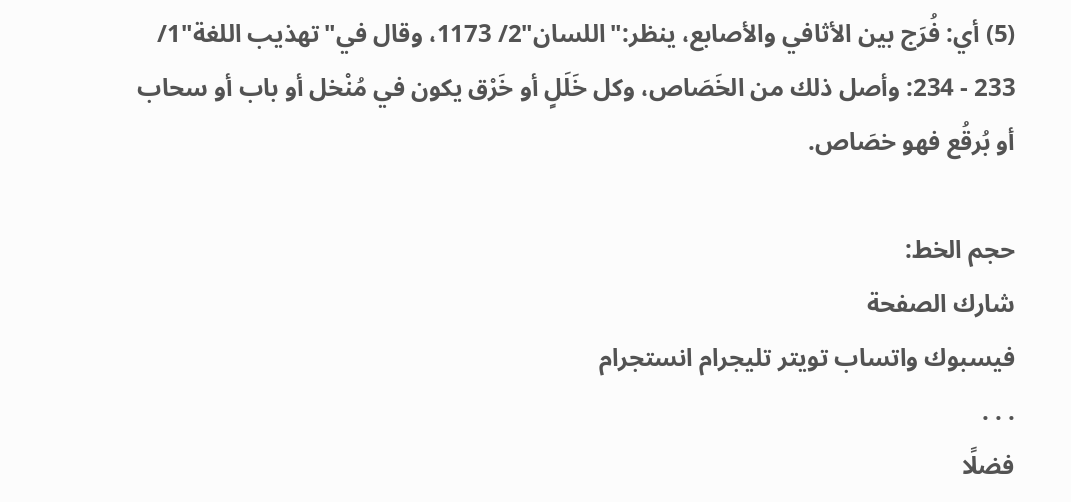(5) أي: فُرَج بين الأثافي والأصابع، ينظر:"اللسان"2/ 1173، وقال في"تهذيب اللغة"1/ 233 - 234: وأصل ذلك من الخَصَاص، وكل خَلَلٍ أو خَرْق يكون في مُنْخل أو باب أو سحاب أو بُرقُع فهو خصَاص.

حجم الخط:
شارك الصفحة
فيسبوك واتساب تويتر تليجرام انستجرام
. . .
فضلًا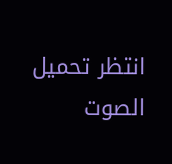انتظر تحميل الصوت